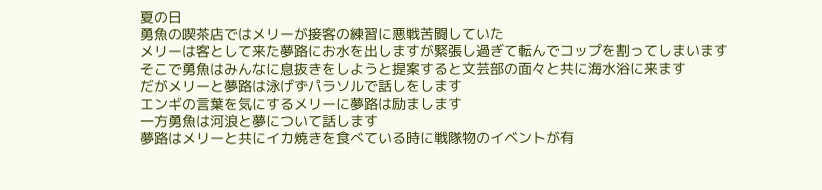夏の日
勇魚の喫茶店ではメリーが接客の練習に悪戦苦闘していた
メリーは客として来た夢路にお水を出しますが緊張し過ぎて転んでコップを割ってしまいます
そこで勇魚はみんなに息抜きをしようと提案すると文芸部の面々と共に海水浴に来ます
だがメリーと夢路は泳げずパラソルで話しをします
エンギの言葉を気にするメリーに夢路は励まします
一方勇魚は河浪と夢について話します
夢路はメリーと共にイカ焼きを食べている時に戦隊物のイベントが有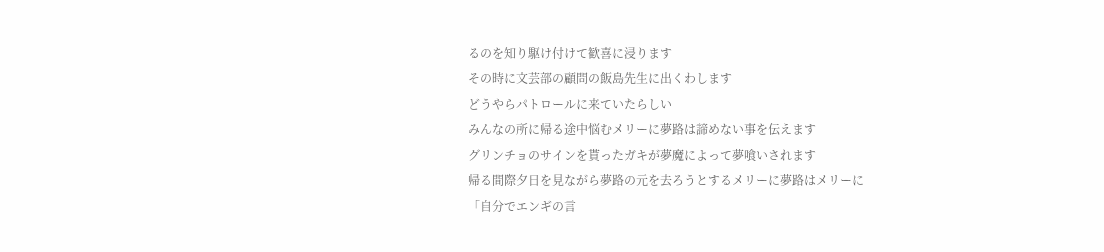るのを知り駆け付けて歓喜に浸ります
その時に文芸部の顧問の飯島先生に出くわします
どうやらパトロールに来ていたらしい
みんなの所に帰る途中悩むメリーに夢路は諦めない事を伝えます
グリンチョのサインを貰ったガキが夢魔によって夢喰いされます
帰る間際夕日を見ながら夢路の元を去ろうとするメリーに夢路はメリーに
「自分でエンギの言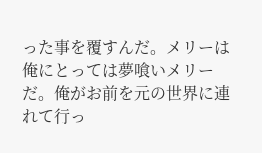った事を覆すんだ。メリーは俺にとっては夢喰いメリーだ。俺がお前を元の世界に連れて行っ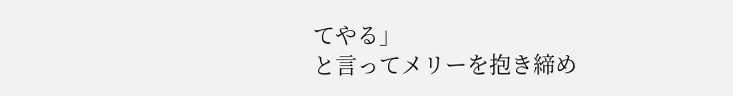てやる」
と言ってメリーを抱き締め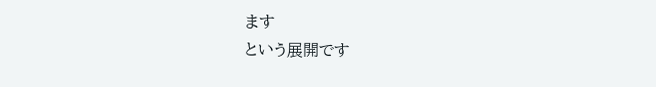ます
という展開です